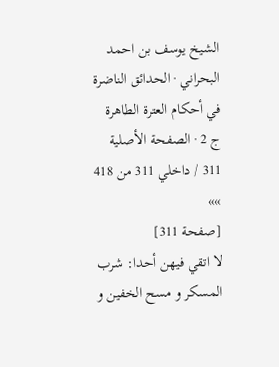الشيخ يوسف بن احمد البحراني · الحدائق الناضرة في أحكام العترة الطاهرة ج 2 · الصفحة الأصلية 311 / داخلي 311 من 418
»»
[صفحة 311]
لا اتقي فيهن أحدا: شرب المسكر و مسح الخفين و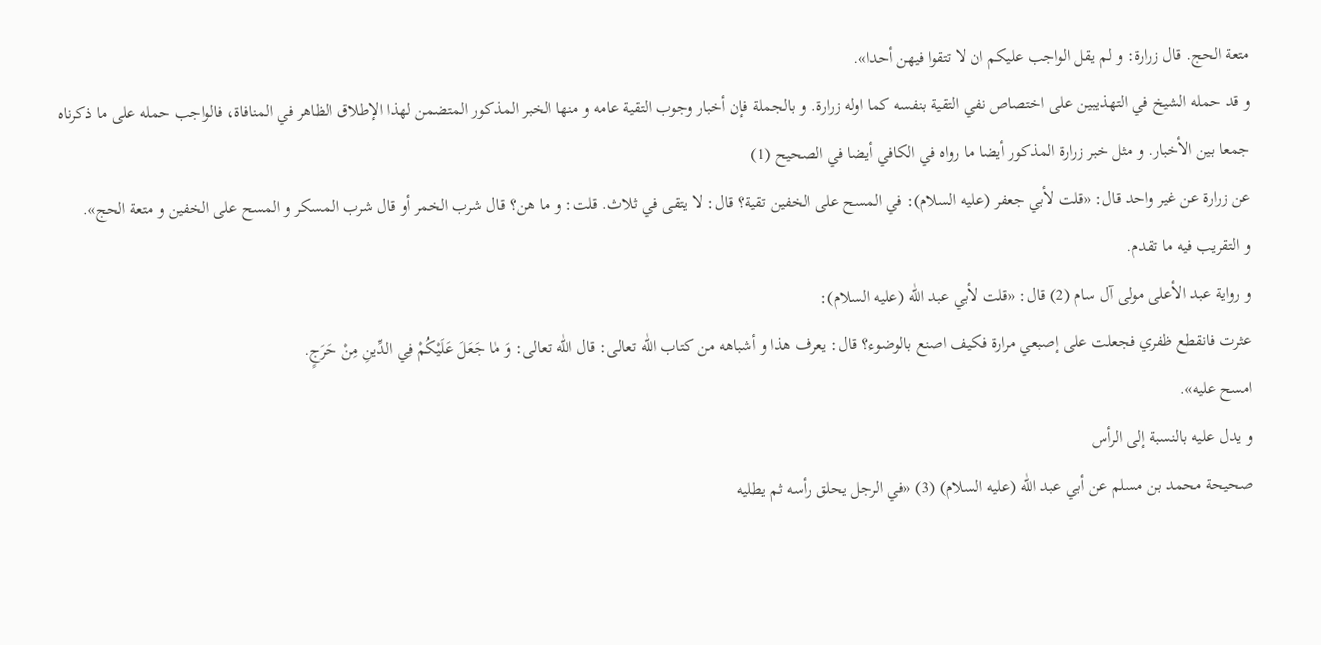متعة الحج. قال زرارة: و لم يقل الواجب عليكم ان لا تتقوا فيهن أحدا».
و قد حمله الشيخ في التهذيبين على اختصاص نفي التقية بنفسه كما اوله زرارة. و بالجملة فإن أخبار وجوب التقية عامه و منها الخبر المذكور المتضمن لهذا الإطلاق الظاهر في المنافاة، فالواجب حمله على ما ذكرناه جمعا بين الأخبار. و مثل خبر زرارة المذكور أيضا ما رواه في الكافي أيضا في الصحيح (1)
عن زرارة عن غير واحد قال: «قلت لأبي جعفر (عليه السلام): في المسح على الخفين تقية؟ قال: لا يتقى في ثلاث. قلت: و ما هن؟ قال شرب الخمر أو قال شرب المسكر و المسح على الخفين و متعة الحج».
و التقريب فيه ما تقدم.
و رواية عبد الأعلى مولى آل سام (2) قال: «قلت لأبي عبد اللّٰه (عليه السلام):
عثرت فانقطع ظفري فجعلت على إصبعي مرارة فكيف اصنع بالوضوء؟ قال: يعرف هذا و أشباهه من كتاب اللّٰه تعالى: قال اللّٰه تعالى: وَ مٰا جَعَلَ عَلَيْكُمْ فِي الدِّينِ مِنْ حَرَجٍ.
امسح عليه».
و يدل عليه بالنسبة إلى الرأس
صحيحة محمد بن مسلم عن أبي عبد اللّٰه (عليه السلام) (3) «في الرجل يحلق رأسه ثم يطليه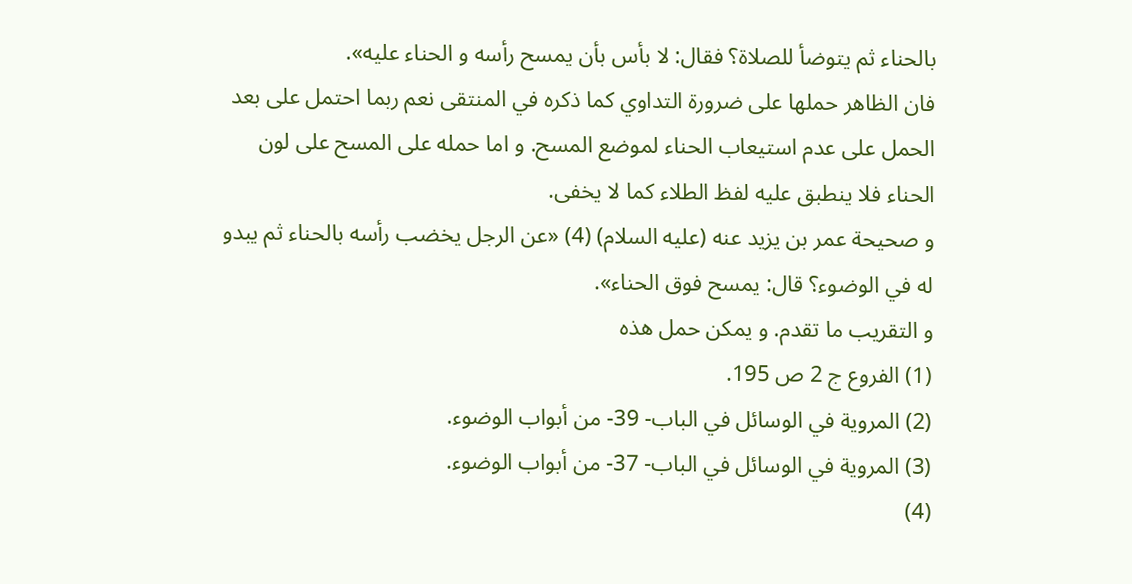بالحناء ثم يتوضأ للصلاة؟ فقال: لا بأس بأن يمسح رأسه و الحناء عليه».
فان الظاهر حملها على ضرورة التداوي كما ذكره في المنتقى نعم ربما احتمل على بعد الحمل على عدم استيعاب الحناء لموضع المسح. و اما حمله على المسح على لون الحناء فلا ينطبق عليه لفظ الطلاء كما لا يخفى.
و صحيحة عمر بن يزيد عنه (عليه السلام) (4) «عن الرجل يخضب رأسه بالحناء ثم يبدو له في الوضوء؟ قال: يمسح فوق الحناء».
و التقريب ما تقدم. و يمكن حمل هذه
(1) الفروع ج 2 ص 195.
(2) المروية في الوسائل في الباب- 39- من أبواب الوضوء.
(3) المروية في الوسائل في الباب- 37- من أبواب الوضوء.
(4)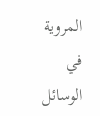المروية في الوسائل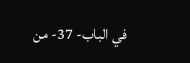في الباب- 37- من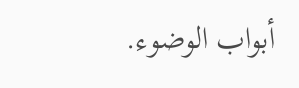أبواب الوضوء.